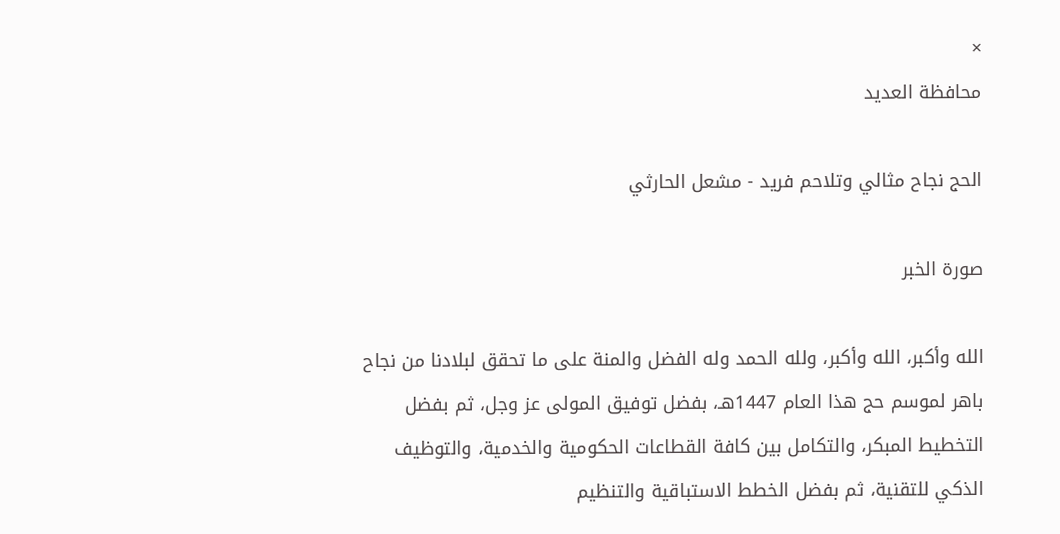×
محافظة العديد

الحج نجاح مثالي وتلاحم فريد - مشعل الحارثي

صورة الخبر

الله وأكبر، الله وأكبر، ولله الحمد وله الفضل والمنة على ما تحقق لبلادنا من نجاح باهر لموسم حج هذا العام 1447هـ، بفضل توفيق المولى عز وجل، ثم بفضل التخطيط المبكر، والتكامل بين كافة القطاعات الحكومية والخدمية، والتوظيف الذكي للتقنية، ثم بفضل الخطط الاستباقية والتنظيم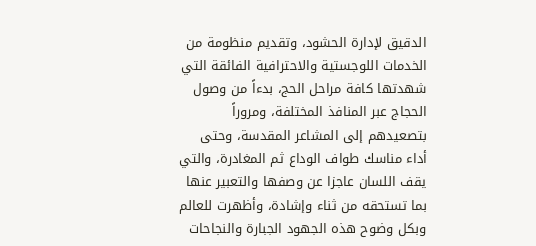الدقيق لإدارة الحشود، وتقديم منظومة من الخدمات اللوجستية والاحترافية الفائقة التي شهدتها كافة مراحل الحج، بدءاً من وصول الحجاج عبر المنافذ المختلفة، ومروراً بتصعيدهم إلى المشاعر المقدسة، وحتى أداء مناسك طواف الوداع ثم المغادرة، والتي يقف اللسان عاجزا عن وصفها والتعبير عنها بما تستحقه من ثناء وإشادة، وأظهرت للعالم وبكل وضوح هذه الجهود الجبارة والنجاحات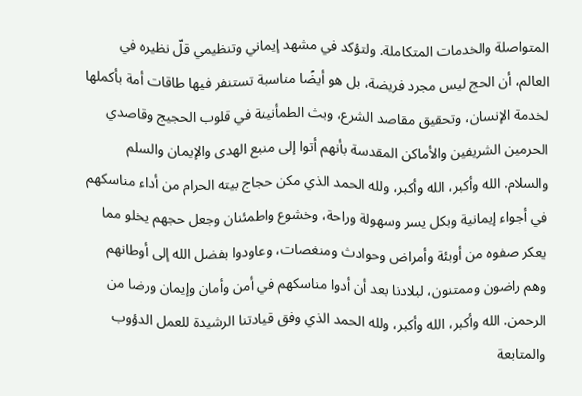المتواصلة والخدمات المتكاملة. ولتؤكد في مشهد إيماني وتنظيمي قلّ نظيره في العالم، أن الحج ليس مجرد فريضة، بل هو أيضًا مناسبة تستنفر فيها طاقات أمة بأكملها لخدمة الإنسان، وتحقيق مقاصد الشرع، وبث الطمأنينة في قلوب الحجيج وقاصدي الحرمين الشريفين والأماكن المقدسة بأنهم أتوا إلى منبع الهدى والإيمان والسلم والسلام. الله وأكبر، الله وأكبر، ولله الحمد الذي مكن حجاج بيته الحرام من أداء مناسكهم في أجواء إيمانية وبكل يسر وسهولة وراحة، وخشوع واطمئنان وجعل حجهم يخلو مما يعكر صفوه من أوبئة وأمراض وحوادث ومنغصات، وعاودوا بفضل الله إلى أوطانهم وهم راضون وممتنون، لبلادنا بعد أن أدوا مناسكهم في أمن وأمان وإيمان ورضا من الرحمن. الله وأكبر، الله وأكبر، ولله الحمد الذي وفق قيادتنا الرشيدة للعمل الدؤوب والمتابعة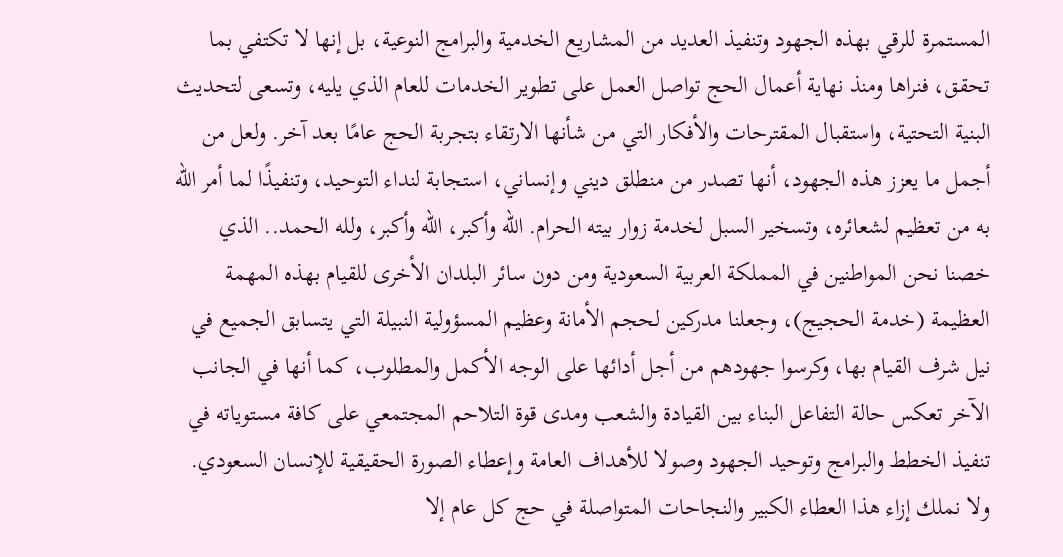المستمرة للرقي بهذه الجهود وتنفيذ العديد من المشاريع الخدمية والبرامج النوعية، بل إنها لا تكتفي بما تحقق، فنراها ومنذ نهاية أعمال الحج تواصل العمل على تطوير الخدمات للعام الذي يليه، وتسعى لتحديث البنية التحتية، واستقبال المقترحات والأفكار التي من شأنها الارتقاء بتجربة الحج عامًا بعد آخر. ولعل من أجمل ما يعزز هذه الجهود، أنها تصدر من منطلق ديني وإنساني، استجابة لنداء التوحيد، وتنفيذًا لما أمر الله به من تعظيم لشعائره، وتسخير السبل لخدمة زوار بيته الحرام. الله وأكبر، الله وأكبر، ولله الحمد.. الذي خصنا نحن المواطنين في المملكة العربية السعودية ومن دون سائر البلدان الأخرى للقيام بهذه المهمة العظيمة (خدمة الحجيج)، وجعلنا مدركين لحجم الأمانة وعظيم المسؤولية النبيلة التي يتسابق الجميع في نيل شرف القيام بها، وكرسوا جهودهم من أجل أدائها على الوجه الأكمل والمطلوب، كما أنها في الجانب الآخر تعكس حالة التفاعل البناء بين القيادة والشعب ومدى قوة التلاحم المجتمعي على كافة مستوياته في تنفيذ الخطط والبرامج وتوحيد الجهود وصولا للأهداف العامة وإعطاء الصورة الحقيقية للإنسان السعودي. ولا نملك إزاء هذا العطاء الكبير والنجاحات المتواصلة في حج كل عام إلا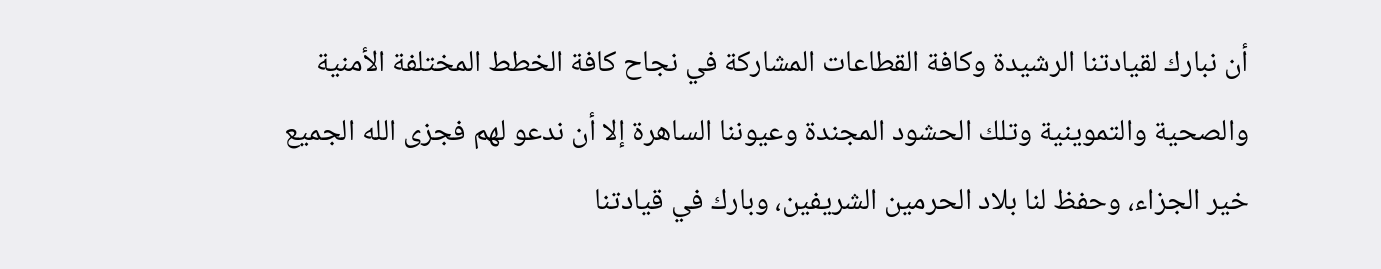أن نبارك لقيادتنا الرشيدة وكافة القطاعات المشاركة في نجاح كافة الخطط المختلفة الأمنية والصحية والتموينية وتلك الحشود المجندة وعيوننا الساهرة إلا أن ندعو لهم فجزى الله الجميع خير الجزاء، وحفظ لنا بلاد الحرمين الشريفين، وبارك في قيادتنا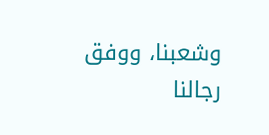وشعبنا، ووفق رجالنا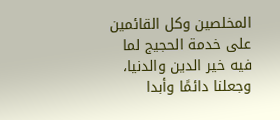المخلصين وكل القائمين على خدمة الحجيج لما فيه خير الدين والدنيا، وجعلنا دائمًا وأبدا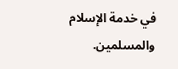في خدمة الإسلام والمسلمين.